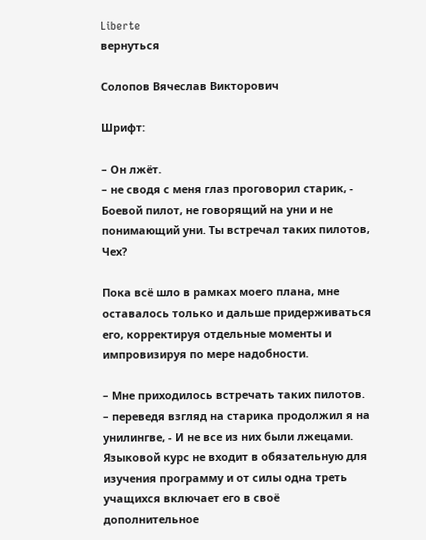Liberte
вернуться

Солопов Вячеслав Викторович

Шрифт:

– Он лжёт.
– не сводя с меня глаз проговорил старик, - Боевой пилот, не говорящий на уни и не понимающий уни. Ты встречал таких пилотов, Чех?

Пока всё шло в рамках моего плана, мне оставалось только и дальше придерживаться его, корректируя отдельные моменты и импровизируя по мере надобности.

– Мне приходилось встречать таких пилотов.
– переведя взгляд на старика продолжил я на унилингве, - И не все из них были лжецами. Языковой курс не входит в обязательную для изучения программу и от силы одна треть учащихся включает его в своё дополнительное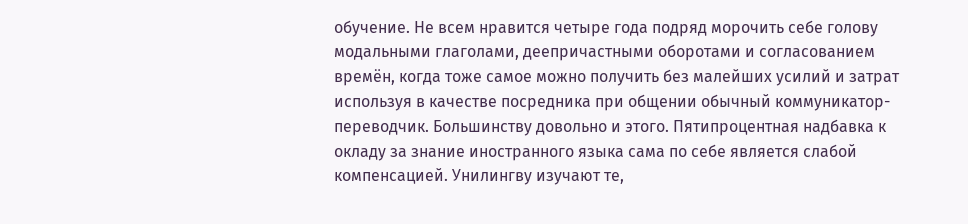обучение. Не всем нравится четыре года подряд морочить себе голову модальными глаголами, деепричастными оборотами и согласованием времён, когда тоже самое можно получить без малейших усилий и затрат используя в качестве посредника при общении обычный коммуникатор-переводчик. Большинству довольно и этого. Пятипроцентная надбавка к окладу за знание иностранного языка сама по себе является слабой компенсацией. Унилингву изучают те,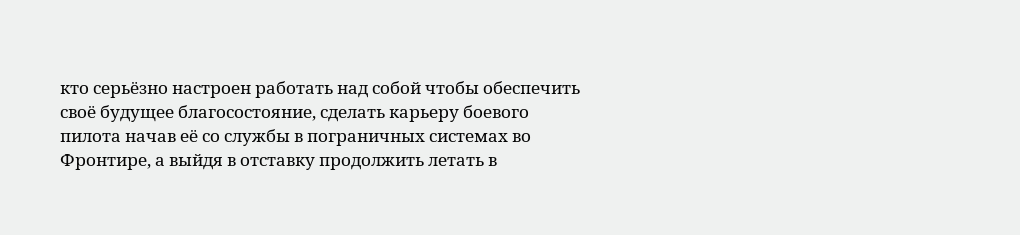кто серьёзно настроен работать над собой чтобы обеспечить своё будущее благосостояние, сделать карьеру боевого пилота начав её со службы в пограничных системах во Фронтире, а выйдя в отставку продолжить летать в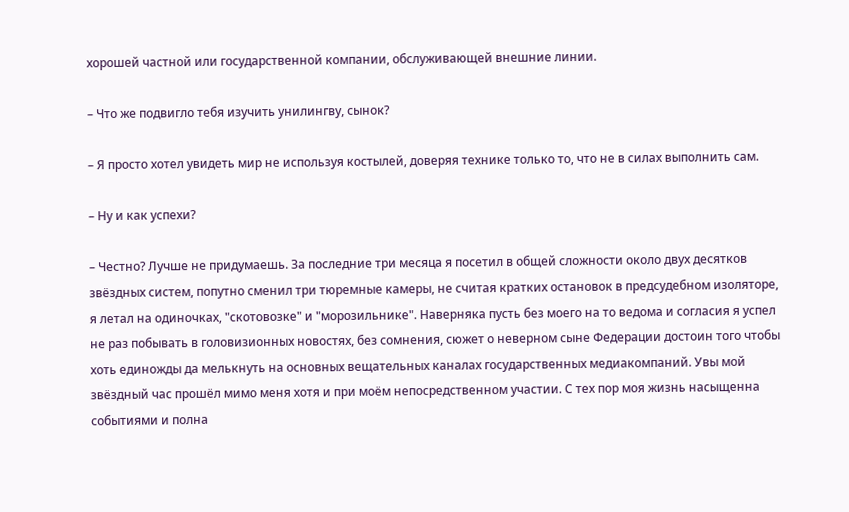хорошей частной или государственной компании, обслуживающей внешние линии.

– Что же подвигло тебя изучить унилингву, сынок?

– Я просто хотел увидеть мир не используя костылей, доверяя технике только то, что не в силах выполнить сам.

– Ну и как успехи?

– Честно? Лучше не придумаешь. За последние три месяца я посетил в общей сложности около двух десятков звёздных систем, попутно сменил три тюремные камеры, не считая кратких остановок в предсудебном изоляторе, я летал на одиночках, "скотовозке" и "морозильнике". Наверняка пусть без моего на то ведома и согласия я успел не раз побывать в головизионных новостях, без сомнения, сюжет о неверном сыне Федерации достоин того чтобы хоть единожды да мелькнуть на основных вещательных каналах государственных медиакомпаний. Увы мой звёздный час прошёл мимо меня хотя и при моём непосредственном участии. С тех пор моя жизнь насыщенна событиями и полна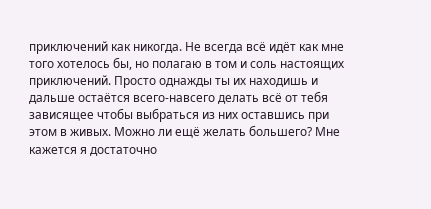приключений как никогда. Не всегда всё идёт как мне того хотелось бы, но полагаю в том и соль настоящих приключений. Просто однажды ты их находишь и дальше остаётся всего-навсего делать всё от тебя зависящее чтобы выбраться из них оставшись при этом в живых. Можно ли ещё желать большего? Мне кажется я достаточно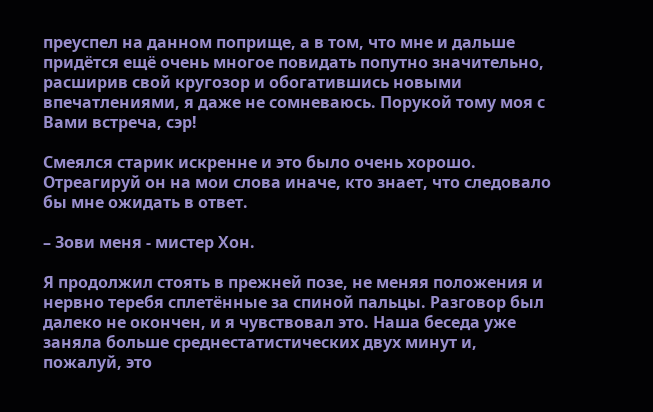преуспел на данном поприще, а в том, что мне и дальше придётся ещё очень многое повидать попутно значительно, расширив свой кругозор и обогатившись новыми впечатлениями, я даже не сомневаюсь. Порукой тому моя с Вами встреча, сэр!

Смеялся старик искренне и это было очень хорошо. Отреагируй он на мои слова иначе, кто знает, что следовало бы мне ожидать в ответ.

– Зови меня - мистер Хон.

Я продолжил стоять в прежней позе, не меняя положения и нервно теребя сплетённые за спиной пальцы. Разговор был далеко не окончен, и я чувствовал это. Наша беседа уже заняла больше среднестатистических двух минут и, пожалуй, это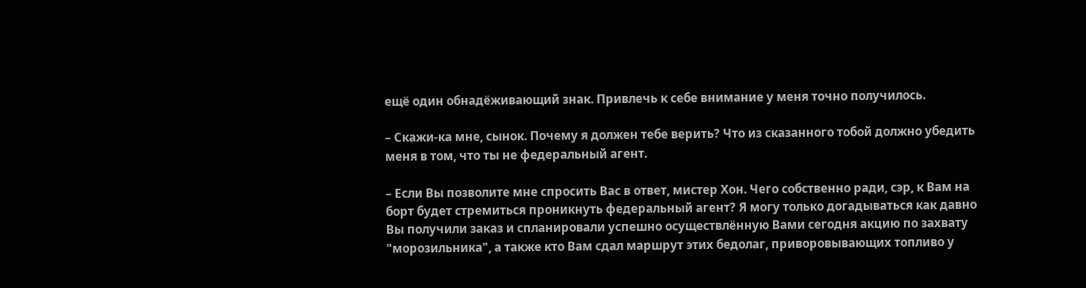ещё один обнадёживающий знак. Привлечь к себе внимание у меня точно получилось.

– Скажи-ка мне, сынок. Почему я должен тебе верить? Что из сказанного тобой должно убедить меня в том, что ты не федеральный агент.

– Если Вы позволите мне спросить Вас в ответ, мистер Хон. Чего собственно ради, сэр, к Вам на борт будет стремиться проникнуть федеральный агент? Я могу только догадываться как давно Вы получили заказ и спланировали успешно осуществлённую Вами сегодня акцию по захвату "морозильника", а также кто Вам сдал маршрут этих бедолаг, приворовывающих топливо у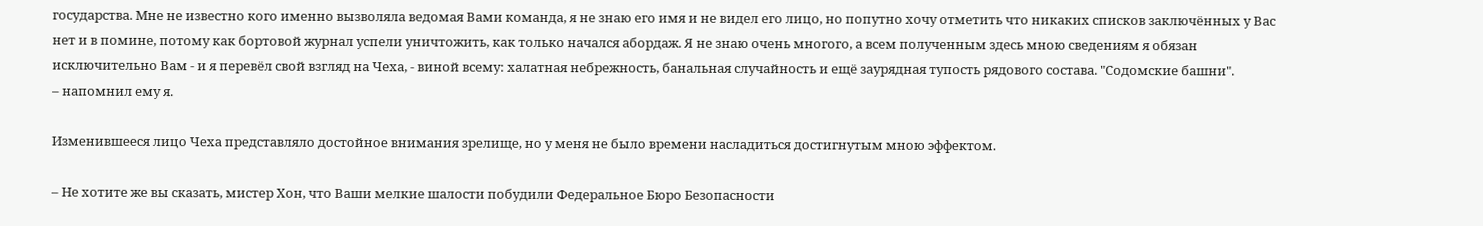государства. Мне не известно кого именно вызволяла ведомая Вами команда, я не знаю его имя и не видел его лицо, но попутно хочу отметить что никаких списков заключённых у Вас нет и в помине, потому как бортовой журнал успели уничтожить, как только начался абордаж. Я не знаю очень многого, а всем полученным здесь мною сведениям я обязан исключительно Вам - и я перевёл свой взгляд на Чеха, - виной всему: халатная небрежность, банальная случайность и ещё заурядная тупость рядового состава. "Содомские башни".
– напомнил ему я.

Изменившееся лицо Чеха представляло достойное внимания зрелище, но у меня не было времени насладиться достигнутым мною эффектом.

– Не хотите же вы сказать, мистер Хон, что Ваши мелкие шалости побудили Федеральное Бюро Безопасности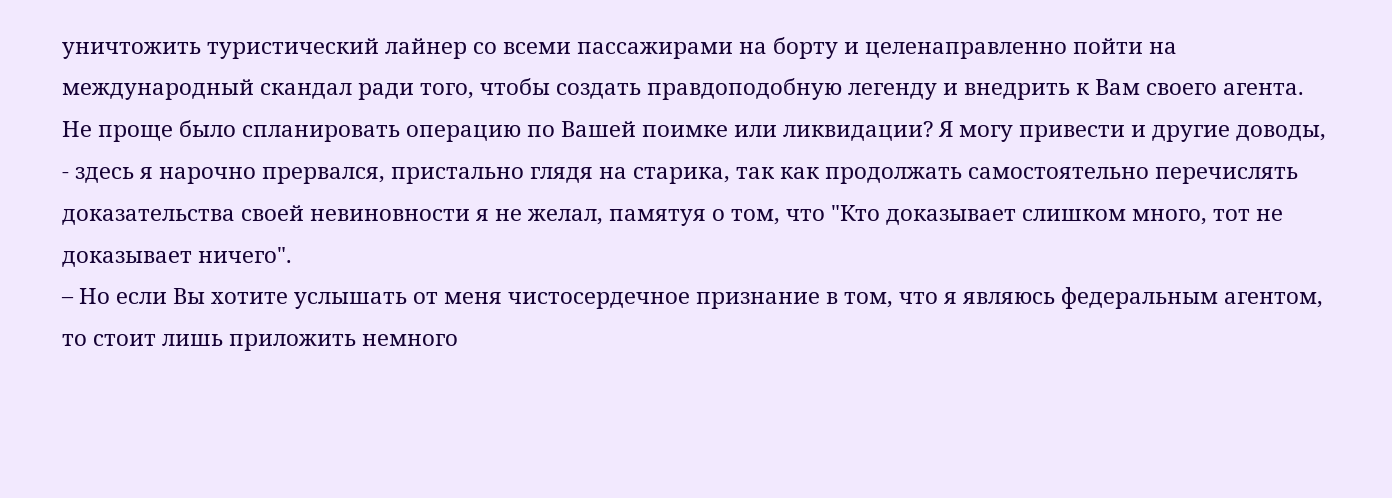уничтожить туристический лайнер со всеми пассажирами на борту и целенаправленно пойти на международный скандал ради того, чтобы создать правдоподобную легенду и внедрить к Вам своего агента. Не проще было спланировать операцию по Вашей поимке или ликвидации? Я могу привести и другие доводы, - здесь я нарочно прервался, пристально глядя на старика, так как продолжать самостоятельно перечислять доказательства своей невиновности я не желал, памятуя о том, что "Кто доказывает слишком много, тот не доказывает ничего".
– Но если Вы хотите услышать от меня чистосердечное признание в том, что я являюсь федеральным агентом, то стоит лишь приложить немного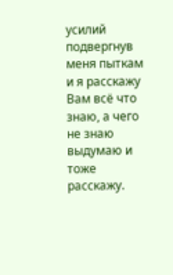усилий подвергнув меня пыткам и я расскажу Вам всё что знаю, а чего не знаю выдумаю и тоже расскажу.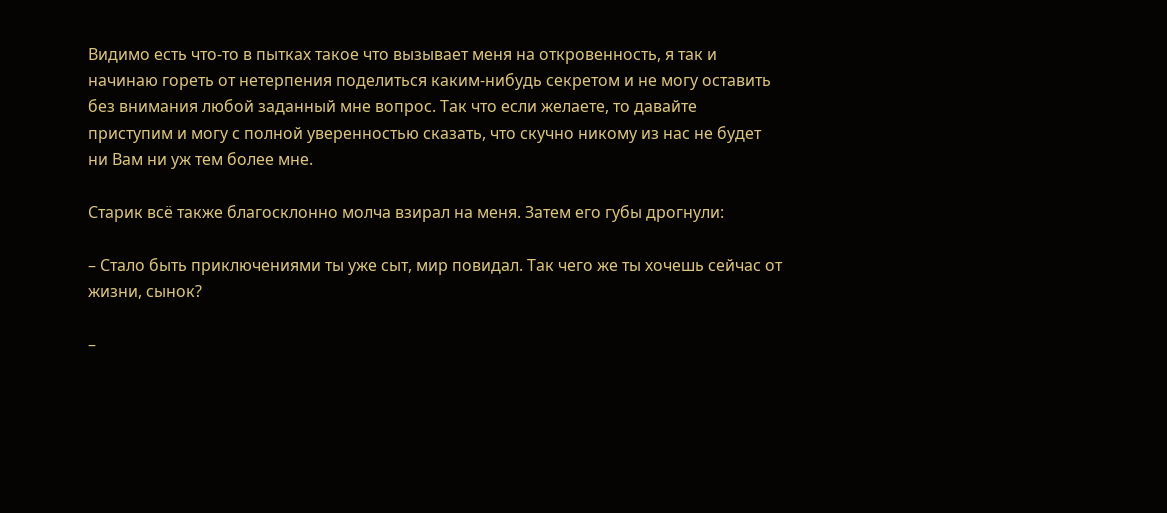Видимо есть что-то в пытках такое что вызывает меня на откровенность, я так и начинаю гореть от нетерпения поделиться каким-нибудь секретом и не могу оставить без внимания любой заданный мне вопрос. Так что если желаете, то давайте приступим и могу с полной уверенностью сказать, что скучно никому из нас не будет ни Вам ни уж тем более мне.

Старик всё также благосклонно молча взирал на меня. Затем его губы дрогнули:

– Стало быть приключениями ты уже сыт, мир повидал. Так чего же ты хочешь сейчас от жизни, сынок?

–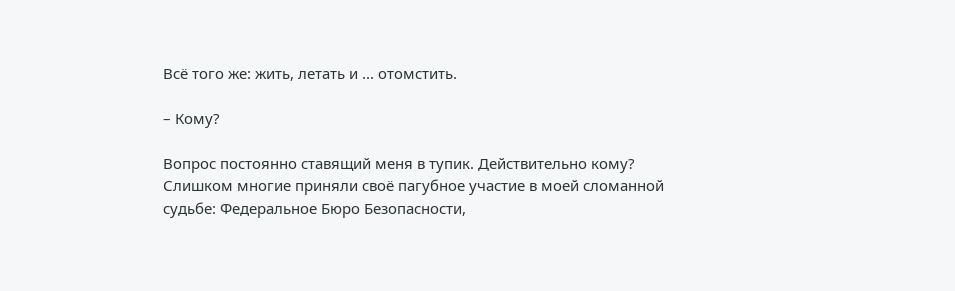Всё того же: жить, летать и ... отомстить.

– Кому?

Вопрос постоянно ставящий меня в тупик. Действительно кому? Слишком многие приняли своё пагубное участие в моей сломанной судьбе: Федеральное Бюро Безопасности,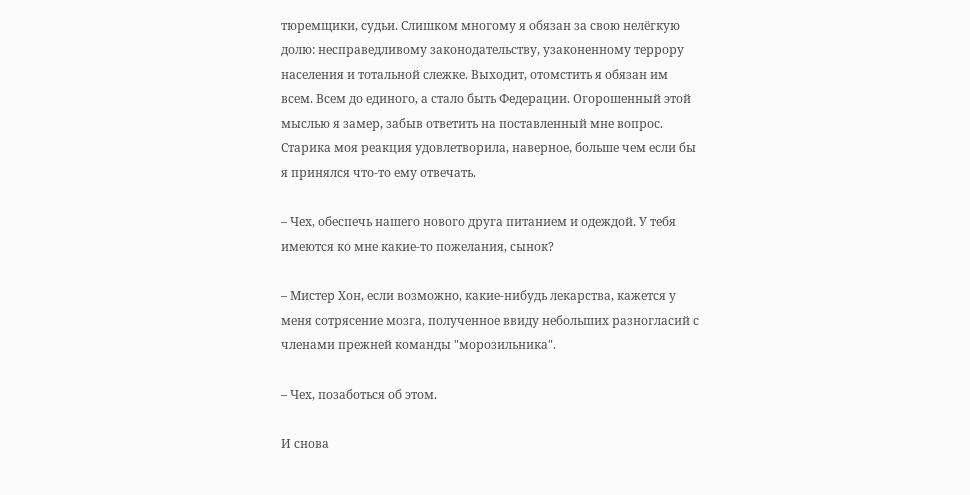тюремщики, судьи. Слишком многому я обязан за свою нелёгкую долю: несправедливому законодательству, узаконенному террору населения и тотальной слежке. Выходит, отомстить я обязан им всем. Всем до единого, а стало быть Федерации. Огорошенный этой мыслью я замер, забыв ответить на поставленный мне вопрос. Старика моя реакция удовлетворила, наверное, больше чем если бы я принялся что-то ему отвечать.

– Чех, обеспечь нашего нового друга питанием и одеждой. У тебя имеются ко мне какие-то пожелания, сынок?

– Мистер Хон, если возможно, какие-нибудь лекарства, кажется у меня сотрясение мозга, полученное ввиду небольших разногласий с членами прежней команды "морозильника".

– Чех, позаботься об этом.

И снова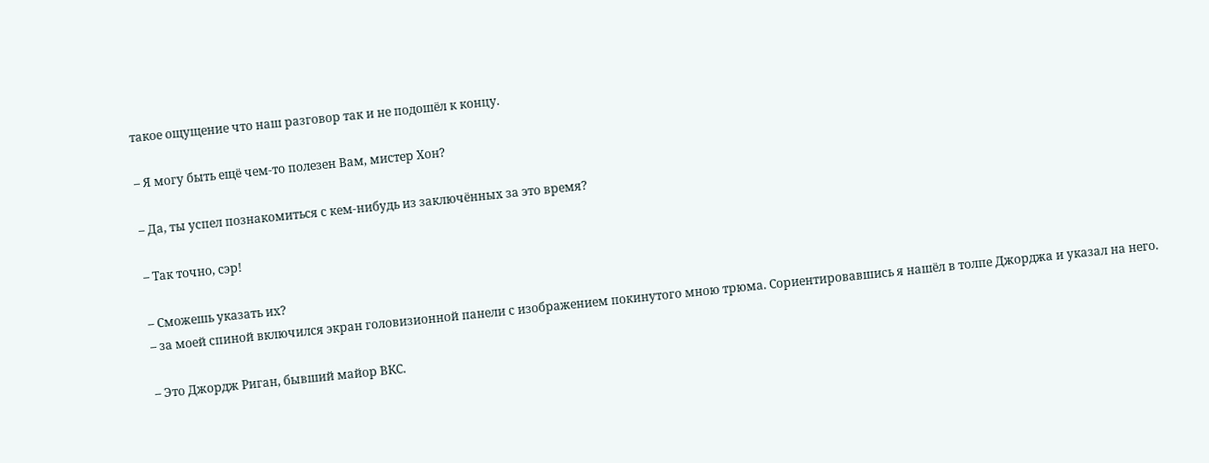такое ощущение что наш разговор так и не подошёл к концу.

– Я могу быть ещё чем-то полезен Вам, мистер Хон?

– Да, ты успел познакомиться с кем-нибудь из заключённых за это время?

– Так точно, сэр!

– Сможешь указать их?
– за моей спиной включился экран головизионной панели с изображением покинутого мною трюма. Сориентировавшись я нашёл в толпе Джорджа и указал на него.

– Это Джордж Риган, бывший майор ВКС.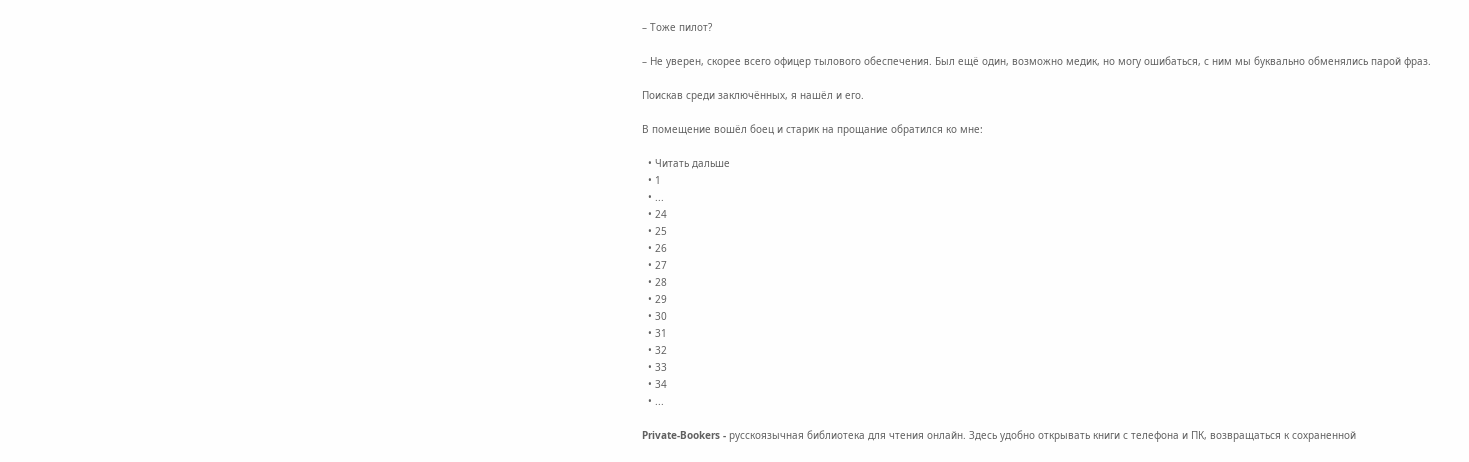– Тоже пилот?

– Не уверен, скорее всего офицер тылового обеспечения. Был ещё один, возможно медик, но могу ошибаться, с ним мы буквально обменялись парой фраз.

Поискав среди заключённых, я нашёл и его.

В помещение вошёл боец и старик на прощание обратился ко мне:

  • Читать дальше
  • 1
  • ...
  • 24
  • 25
  • 26
  • 27
  • 28
  • 29
  • 30
  • 31
  • 32
  • 33
  • 34
  • ...

Private-Bookers - русскоязычная библиотека для чтения онлайн. Здесь удобно открывать книги с телефона и ПК, возвращаться к сохраненной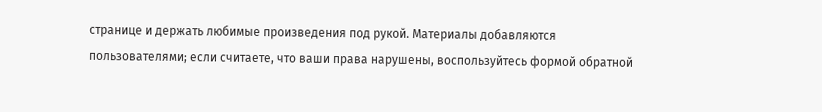странице и держать любимые произведения под рукой. Материалы добавляются пользователями; если считаете, что ваши права нарушены, воспользуйтесь формой обратной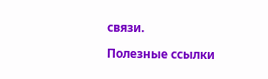связи.

Полезные ссылки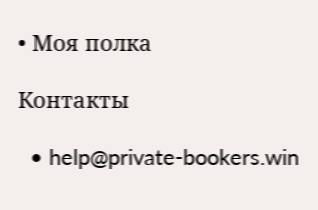• Моя полка

Контакты

  • help@private-bookers.win